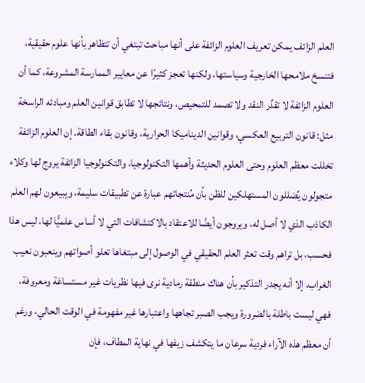العلم الزائف يمكن تعريف العلوم الزائفة على أنها مباحث تبتغي أن تتظاهر بأنها علوم حقيقية، فتنسخ ملامحها الخارجية وسياستها، ولكنها تعجز كثيرًا عن معايير الممارسة المشروعة، كما أن العلوم الزائفة لا تقدِّر النقد ولا تصمد للتمحيص، ونتائجها لا تطابق قوانين العلم ومبادئه الراسخة مثل: قانون التربيع العكسي، وقوانين الديناميكا الحرارية، وقانون بقاء الطاقة. إن العلوم الزائفة تخللت معظم العلوم وحتى العلوم الحديثة وأهمها التكنولوجيا، والتكنولوجيا الزائفة يروج لها وكلاء متجولون يُضللون المستهلكين للظن بأن مُنتجاتهم عبارة عن تطبيقات سليمة، ويبيعون لهم العلم الكاذب الذي لا أصل له، ويروجون أيضًا للاعتقاد بالاكتشافات التي لا أساس علميًّا لها، ليس هذا فحسب، بل تراهم وقت تعثر العلم الحقيقي في الوصول إلى مبتغاها تعلو أصواتهم وينعبون نعيب الغراب. إلا أنه يجدر التذكير بأن هناك منطقة رمادية نرى فيها نظريات غير مستساغة ومعروفة، فهي ليست باطلة بالضرورة ويجب الصبر تجاهها واعتبارها غير مفهومة في الوقت الحالي، ورغم أن معظم هذه الآراء فردية سرعان ما يتكشف زيفها في نهاية المطاف، فإن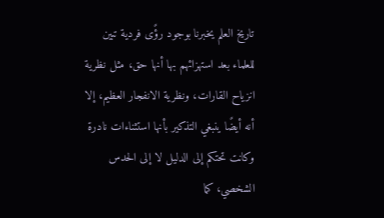تاريخ العلم يخبرنا بوجود رؤًى فردية تبين للعلماء بعد استهزائهم بها أنها حق، مثل نظرية انزياح القارات، ونظرية الانفجار العظيم، إلا أنه أيضًا ينبغي التذكير بأنها استثناءات نادرة وكانت تحتكم إلى الدليل لا إلى الحدس الشخصي، كما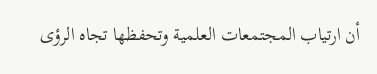أن ارتياب المجتمعات العلمية وتحفظها تجاه الرؤى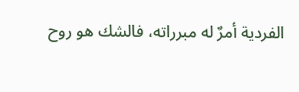الفردية أمرٌ له مبرراته، فالشك هو روح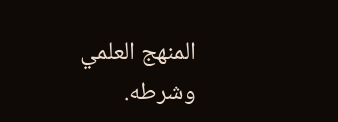المنهج العلمي وشرطه.